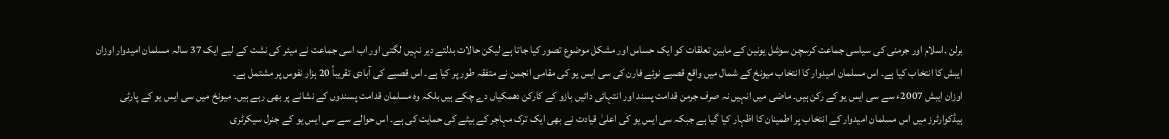برلن ۔اسلام اور جرمنی کی سیاسی جماعت کرسچن سوشل یونین کے مابین تعلقات کو ایک حساس اور مشکل موضوع تصور کیا جاتا ہے لیکن حالات بدلتے دیر نہیں لگتی اور اب اسی جماعت نے میئر کی نشت کے لیے ایک 37 سالہ مسلمان امیدوار اوزان ایبش کا انتخاب کیا ہے۔ اس مسلمان امیدوار کا انتخاب میونخ کے شمال میں واقع قصبے نوئے فارن کی سی ایس یو کی مقامی انجمن نے متفقہ طور پر کیا ہے۔ اس قصبے کی آبادی تقریباً 20 ہزار نفوس پر مشتمل ہے۔
اوزان ایبش 2007ء سے سی ایس یو کے رکن ہیں۔ ماضی میں انہیں نہ صرف جرمن قدامت پسند اور انتہائی دائیں بازو کے کارکن دھمکیاں دے چکے ہیں بلکہ وہ مسلمان قدامت پسندوں کے نشانے پر بھی رہے ہیں۔ میونخ میں سی ایس یو کے پارٹی ہیڈکوارٹرز میں اس مسلمان امیدوار کے انتخاب پر اطمینان کا اظہار کیا گیا ہے جبکہ سی ایس یو کی اعلیٰ قیادت نے بھی ایک ترک مہاجر کے بیٹے کی حمایت کی ہے۔ اس حوالے سے سی ایس یو کے جنرل سیکرٹری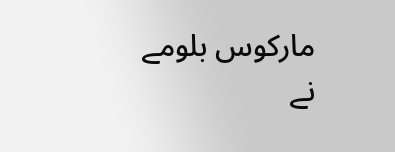مارکوس بلومے نے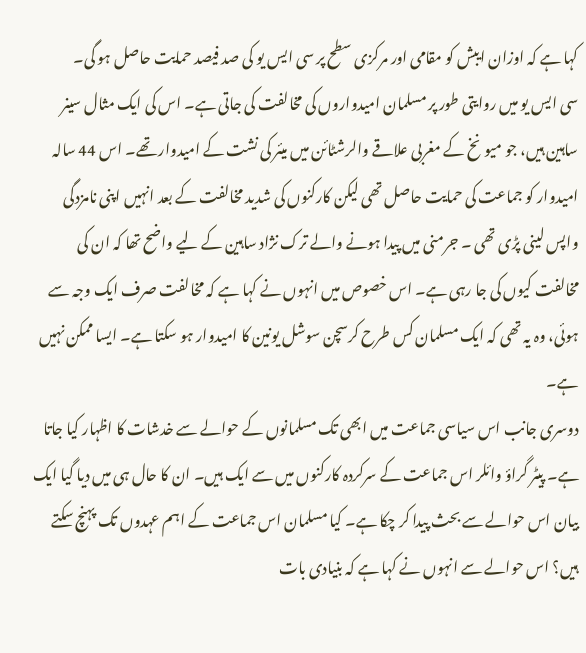کہا ہے کہ اوزان ایبش کو مقامی اور مرکزی سطح پر سی ایس یو کی صد فیصد حمایت حاصل ہو گی۔
سی ایس یو میں روایتی طور پر مسلمان امیدواروں کی مخالفت کی جاتی ہے۔ اس کی ایک مثال سینر ساہین ہیں، جو میونخ کے مغربی علاقے والرشٹائن میں میئر کی نشت کے امیدوار تھے۔ اس 44 سالہ امیدوار کو جماعت کی حمایت حاصل تھی لیکن کارکنوں کی شدید مخالفت کے بعد انہیں اپنی نامزدگی واپس لینی پڑی تھی ۔ جرمنی میں پیدا ہونے والے ترک نژاد ساہین کے لیے واضح تھا کہ ان کی مخالفت کیوں کی جا رہی ہے۔ اس خصوص میں انہوں نے کہا ہے کہ مخالفت صرف ایک وجہ سے ہوئی، وہ یہ تھی کہ ایک مسلمان کس طرح کرسچن سوشل یونین کا امیدوار ہو سکتا ہے۔ ایسا ممکن نہیں ہے۔
دوسری جانب اس سیاسی جماعت میں ابھی تک مسلمانوں کے حوالے سے خدشات کا اظہار کیا جاتا ہے۔ پیٹر گراؤ وائلر اس جماعت کے سرکردہ کارکنوں میں سے ایک ہیں۔ ان کا حال ہی میں دیا گیا ایک بیان اس حوالے سے بحث پیدا کر چکا ہے۔ کیا مسلمان اس جماعت کے اہم عہدوں تک پہنچ سکتے ہیں؟ اس حوالے سے انہوں نے کہا ہے کہ بنیادی بات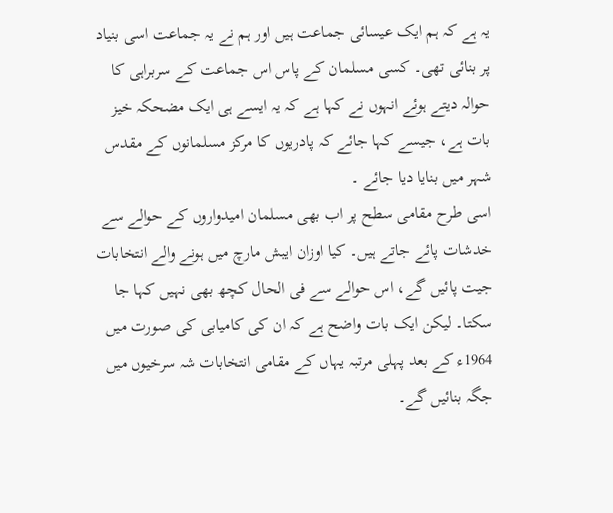یہ ہے کہ ہم ایک عیسائی جماعت ہیں اور ہم نے یہ جماعت اسی بنیاد پر بنائی تھی۔ کسی مسلمان کے پاس اس جماعت کے سربراہی کا حوالہ دیتے ہوئے انہوں نے کہا ہے کہ یہ ایسے ہی ایک مضحکہ خیز بات ہے، جیسے کہا جائے کہ پادریوں کا مرکز مسلمانوں کے مقدس شہر میں بنایا دیا جائے ۔
اسی طرح مقامی سطح پر اب بھی مسلمان امیدواروں کے حوالے سے خدشات پائے جاتے ہیں۔ کیا اوزان ایبش مارچ میں ہونے والے انتخابات جیت پائیں گے، اس حوالے سے فی الحال کچھ بھی نہیں کہا جا سکتا۔ لیکن ایک بات واضح ہے کہ ان کی کامیابی کی صورت میں 1964ء کے بعد پہلی مرتبہ یہاں کے مقامی انتخابات شہ سرخیوں میں جگہ بنائیں گے۔